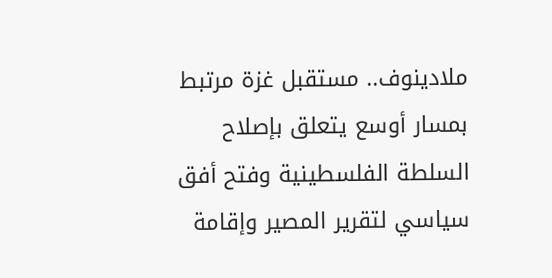ملادينوف.. مستقبل غزة مرتبط بمسار أوسع يتعلق بإصلاح السلطة الفلسطينية وفتح أفق سياسي لتقرير المصير وإقامة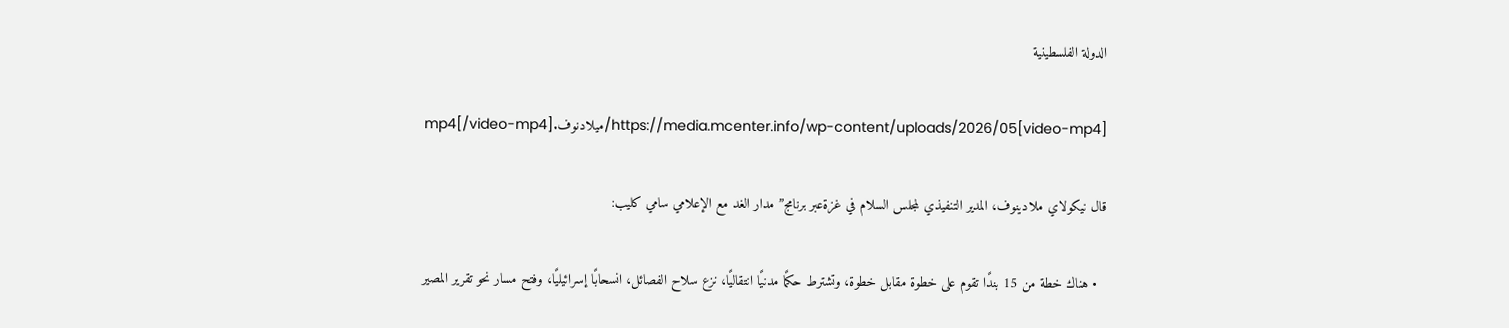الدولة الفلسطينية

[video-mp4]https://media.mcenter.info/wp-content/uploads/2026/05/ميلادنوف.mp4[/video-mp4]

قال نيكولاي ملادينوف، المدير التنفيذي لمجلس السلام في غزةعبر برنامج” مدار الغد مع الإعلامي سامي كليب:

  • هناك خطة من 15 بندًا تقوم على خطوة مقابل خطوة، وتشترط حكمًا مدنيًا انتقاليًا، نزع سلاح الفصائل، انسحابًا إسرائيليًا، وفتح مسار نحو تقرير المصير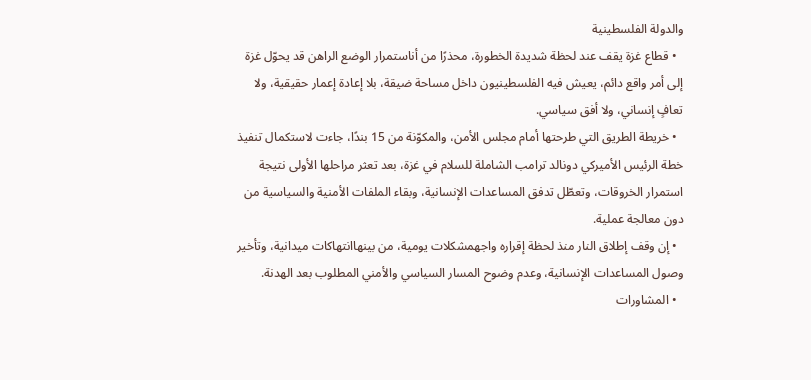والدولة الفلسطينية
  • قطاع غزة يقف عند لحظة شديدة الخطورة، محذرًا من أناستمرار الوضع الراهن قد يحوّل غزة إلى أمر واقع دائم، يعيش فيه الفلسطينيون داخل مساحة ضيقة، بلا إعادة إعمار حقيقية، ولا تعافٍ إنساني، ولا أفق سياسي.
  • خريطة الطريق التي طرحتها أمام مجلس الأمن، والمكوّنة من 15 بندًا، جاءت لاستكمال تنفيذ خطة الرئيس الأميركي دونالد ترامب الشاملة للسلام في غزة، بعد تعثر مراحلها الأولى نتيجة استمرار الخروقات، وتعطّل تدفق المساعدات الإنسانية، وبقاء الملفات الأمنية والسياسية من دون معالجة عملية.
  • إن وقف إطلاق النار منذ لحظة إقراره واجهمشكلات يومية، من بينهاانتهاكات ميدانية، وتأخير وصول المساعدات الإنسانية، وعدم وضوح المسار السياسي والأمني المطلوب بعد الهدنة.
  • المشاورات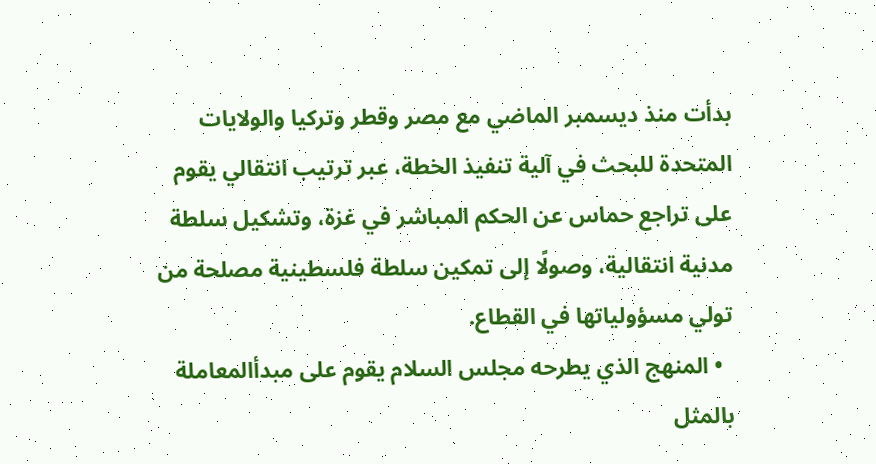بدأت منذ ديسمبر الماضي مع مصر وقطر وتركيا والولايات المتحدة للبحث في آلية تنفيذ الخطة، عبر ترتيب انتقالي يقوم على تراجع حماس عن الحكم المباشر في غزة، وتشكيل سلطة مدنية انتقالية، وصولًا إلى تمكين سلطة فلسطينية مصلحة من تولي مسؤولياتها في القطاع.
  • المنهج الذي يطرحه مجلس السلام يقوم على مبدأالمعاملة بالمثل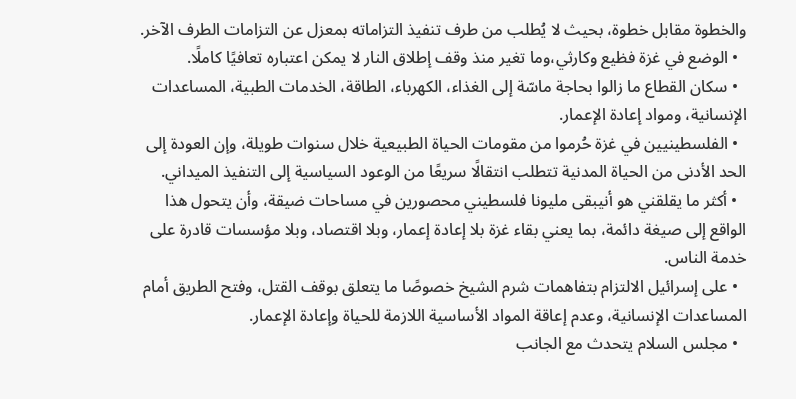والخطوة مقابل خطوة، بحيث لا يُطلب من طرف تنفيذ التزاماته بمعزل عن التزامات الطرف الآخر.
  • الوضع في غزة فظيع وكارثي،وما تغير منذ وقف إطلاق النار لا يمكن اعتباره تعافيًا كاملًا.
  • سكان القطاع ما زالوا بحاجة ماسّة إلى الغذاء، الكهرباء، الطاقة، الخدمات الطبية، المساعدات الإنسانية، ومواد إعادة الإعمار.
  • الفلسطينيين في غزة حُرموا من مقومات الحياة الطبيعية خلال سنوات طويلة، وإن العودة إلى الحد الأدنى من الحياة المدنية تتطلب انتقالًا سريعًا من الوعود السياسية إلى التنفيذ الميداني.
  • أكثر ما يقلقني هو أنيبقى مليونا فلسطيني محصورين في مساحات ضيقة، وأن يتحول هذا الواقع إلى صيغة دائمة، بما يعني بقاء غزة بلا إعادة إعمار، وبلا اقتصاد، وبلا مؤسسات قادرة على خدمة الناس.
  • على إسرائيل الالتزام بتفاهمات شرم الشيخ خصوصًا ما يتعلق بوقف القتل، وفتح الطريق أمام المساعدات الإنسانية، وعدم إعاقة المواد الأساسية اللازمة للحياة وإعادة الإعمار.
  • مجلس السلام يتحدث مع الجانب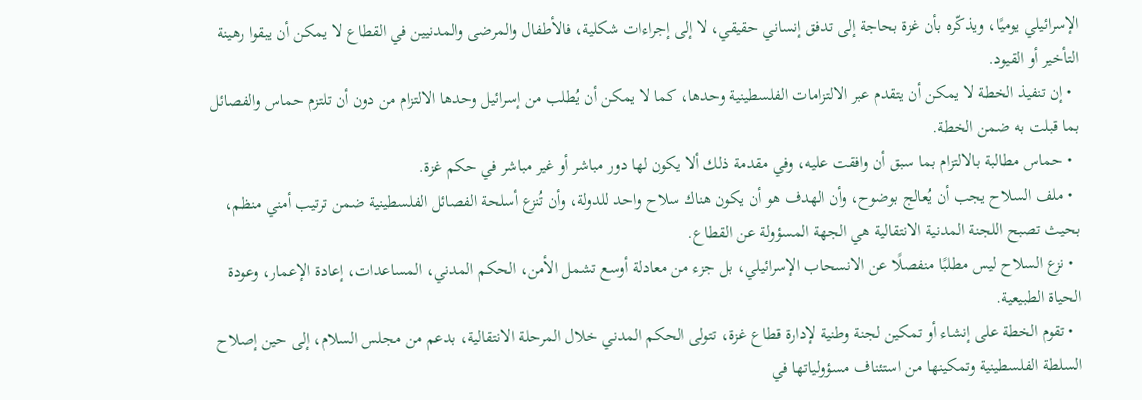الإسرائيلي يوميًا، ويذكّره بأن غزة بحاجة إلى تدفق إنساني حقيقي، لا إلى إجراءات شكلية، فالأطفال والمرضى والمدنيين في القطاع لا يمكن أن يبقوا رهينة التأخير أو القيود.
  • إن تنفيذ الخطة لا يمكن أن يتقدم عبر الالتزامات الفلسطينية وحدها، كما لا يمكن أن يُطلب من إسرائيل وحدها الالتزام من دون أن تلتزم حماس والفصائل بما قبلت به ضمن الخطة.
  • حماس مطالبة بالالتزام بما سبق أن وافقت عليه، وفي مقدمة ذلك ألا يكون لها دور مباشر أو غير مباشر في حكم غزة.
  • ملف السلاح يجب أن يُعالج بوضوح، وأن الهدف هو أن يكون هناك سلاح واحد للدولة، وأن تُنزع أسلحة الفصائل الفلسطينية ضمن ترتيب أمني منظم، بحيث تصبح اللجنة المدنية الانتقالية هي الجهة المسؤولة عن القطاع.
  • نزع السلاح ليس مطلبًا منفصلًا عن الانسحاب الإسرائيلي، بل جزء من معادلة أوسع تشمل الأمن، الحكم المدني، المساعدات، إعادة الإعمار، وعودة الحياة الطبيعية.
  • تقوم الخطة على إنشاء أو تمكين لجنة وطنية لإدارة قطاع غزة، تتولى الحكم المدني خلال المرحلة الانتقالية، بدعم من مجلس السلام، إلى حين إصلاح السلطة الفلسطينية وتمكينها من استئناف مسؤولياتها في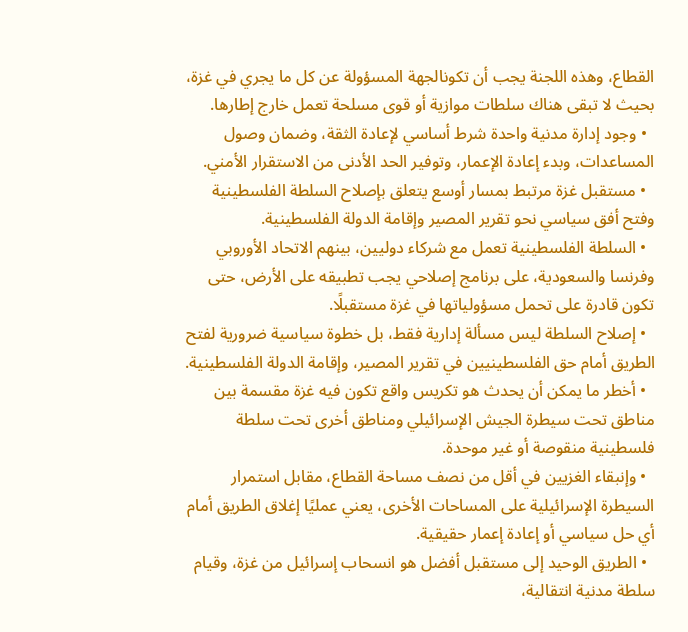القطاع، وهذه اللجنة يجب أن تكونالجهة المسؤولة عن كل ما يجري في غزة، بحيث لا تبقى هناك سلطات موازية أو قوى مسلحة تعمل خارج إطارها.
  • وجود إدارة مدنية واحدة شرط أساسي لإعادة الثقة، وضمان وصول المساعدات، وبدء إعادة الإعمار، وتوفير الحد الأدنى من الاستقرار الأمني.
  • مستقبل غزة مرتبط بمسار أوسع يتعلق بإصلاح السلطة الفلسطينية وفتح أفق سياسي نحو تقرير المصير وإقامة الدولة الفلسطينية.
  • السلطة الفلسطينية تعمل مع شركاء دوليين، بينهم الاتحاد الأوروبي وفرنسا والسعودية، على برنامج إصلاحي يجب تطبيقه على الأرض، حتى تكون قادرة على تحمل مسؤولياتها في غزة مستقبلًا.
  • إصلاح السلطة ليس مسألة إدارية فقط، بل خطوة سياسية ضرورية لفتح الطريق أمام حق الفلسطينيين في تقرير المصير، وإقامة الدولة الفلسطينية.
  • أخطر ما يمكن أن يحدث هو تكريس واقع تكون فيه غزة مقسمة بين مناطق تحت سيطرة الجيش الإسرائيلي ومناطق أخرى تحت سلطة فلسطينية منقوصة أو غير موحدة.
  • وإنبقاء الغزيين في أقل من نصف مساحة القطاع، مقابل استمرار السيطرة الإسرائيلية على المساحات الأخرى، يعني عمليًا إغلاق الطريق أمام أي حل سياسي أو إعادة إعمار حقيقية.
  • الطريق الوحيد إلى مستقبل أفضل هو انسحاب إسرائيل من غزة، وقيام سلطة مدنية انتقالية،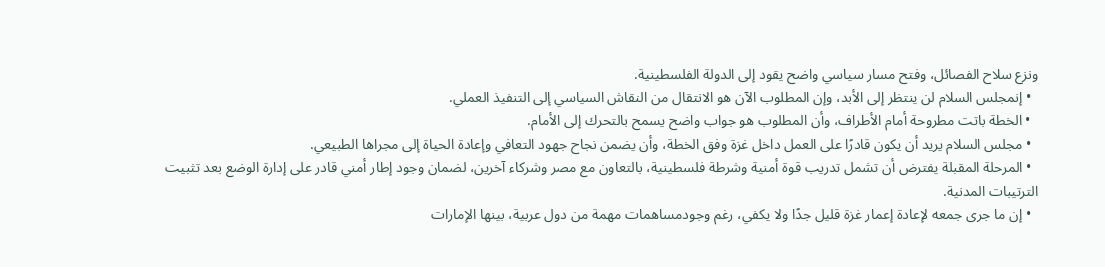ونزع سلاح الفصائل، وفتح مسار سياسي واضح يقود إلى الدولة الفلسطينية.
  • إنمجلس السلام لن ينتظر إلى الأبد، وإن المطلوب الآن هو الانتقال من النقاش السياسي إلى التنفيذ العملي.
  • الخطة باتت مطروحة أمام الأطراف، وأن المطلوب هو جواب واضح يسمح بالتحرك إلى الأمام.
  • مجلس السلام يريد أن يكون قادرًا على العمل داخل غزة وفق الخطة، وأن يضمن نجاح جهود التعافي وإعادة الحياة إلى مجراها الطبيعي.
  • المرحلة المقبلة يفترض أن تشمل تدريب قوة أمنية وشرطة فلسطينية، بالتعاون مع مصر وشركاء آخرين، لضمان وجود إطار أمني قادر على إدارة الوضع بعد تثبيت الترتيبات المدنية.
  • إن ما جرى جمعه لإعادة إعمار غزة قليل جدًا ولا يكفي، رغم وجودمساهمات مهمة من دول عربية، بينها الإمارات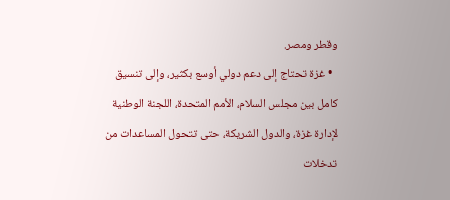وقطر ومصر.
  • غزة تحتاج إلى دعم دولي أوسع بكثير، وإلى تنسيق كامل بين مجلس السلام، الأمم المتحدة، اللجنة الوطنية لإدارة غزة، والدول الشريكة، حتى تتحول المساعدات من تدخلات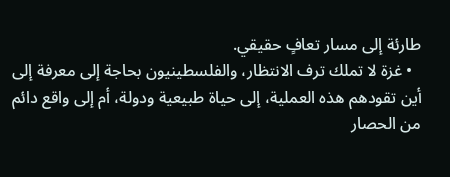طارئة إلى مسار تعافٍ حقيقي.
  • غزة لا تملك ترف الانتظار، والفلسطينيون بحاجة إلى معرفة إلى أين تقودهم هذه العملية، إلى حياة طبيعية ودولة، أم إلى واقع دائم من الحصار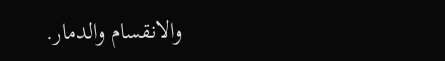والانقسام والدمار.